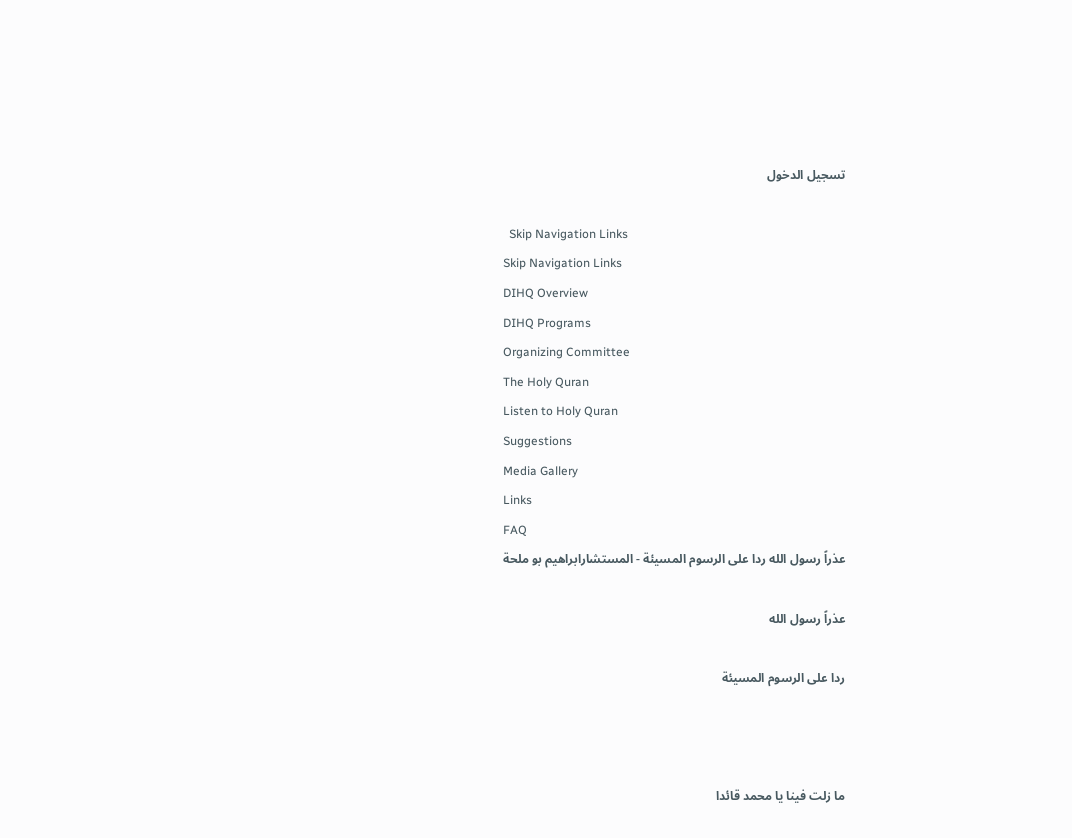تسجيل الدخول

  Skip Navigation Links
Skip Navigation Links
DIHQ Overview
DIHQ Programs
Organizing Committee
The Holy Quran
Listen to Holy Quran
Suggestions
Media Gallery
Links
FAQ
عذراً رسول الله ردا على الرسوم المسيئة - المستشارابراهيم بو ملحة

عذراً رسول الله

ردا على الرسوم المسيئة



ما زلت فينا يا محمد قائدا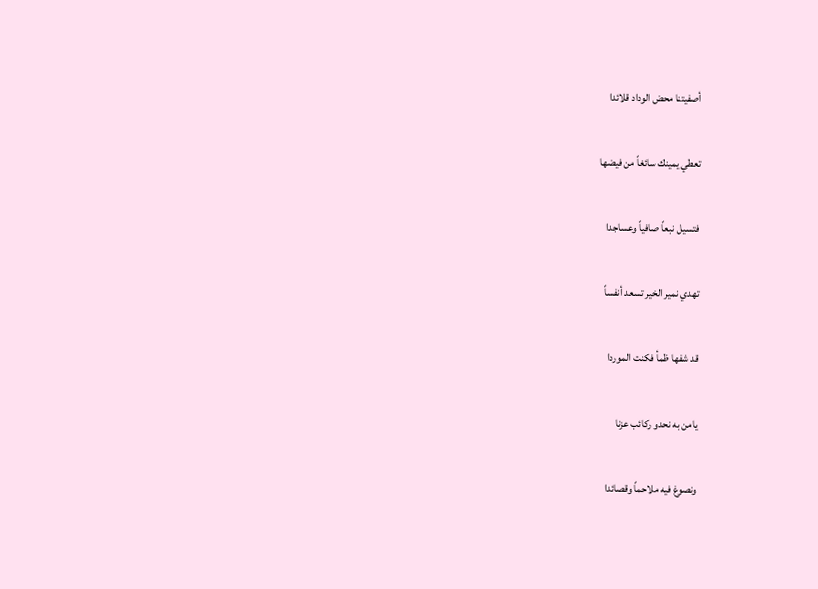أصفيتنا محض الوداد قلائدا

تعطي يمينك سائغاً من فيضها

فتسيل نبعاً صافياً وعساجدا

تهدي نمير الخير تسعد أنفساً

قد شفها ظمأ فكنت الموردا

يامن به نحدو ركائب عزنا

ونصوغ فيه ملاحماً وقصائدا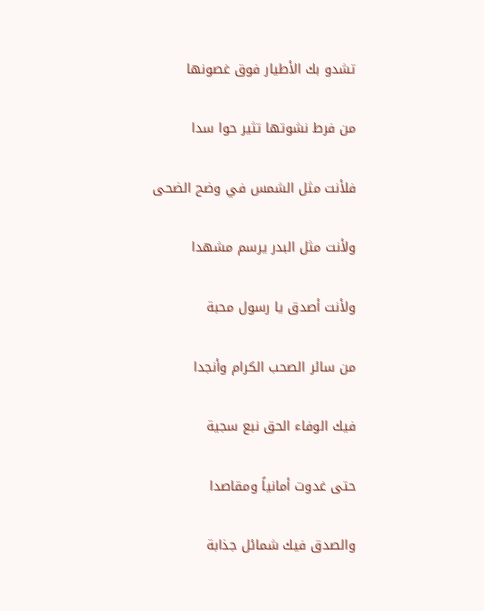تشدو بك الأطيار فوق غصونها

من فرط نشوتها تثير حوا سدا

فلأنت مثل الشمس في وضح الضحى

ولأنت مثل البدر يرسم مشهدا

ولأنت أصدق يا رسول محبة

من سائر الصحب الكرام وأنجدا

فيك الوفاء الحق نبع سجية

حتى غدوت أمانياً ومقاصدا

والصدق فيك شمائل جذابة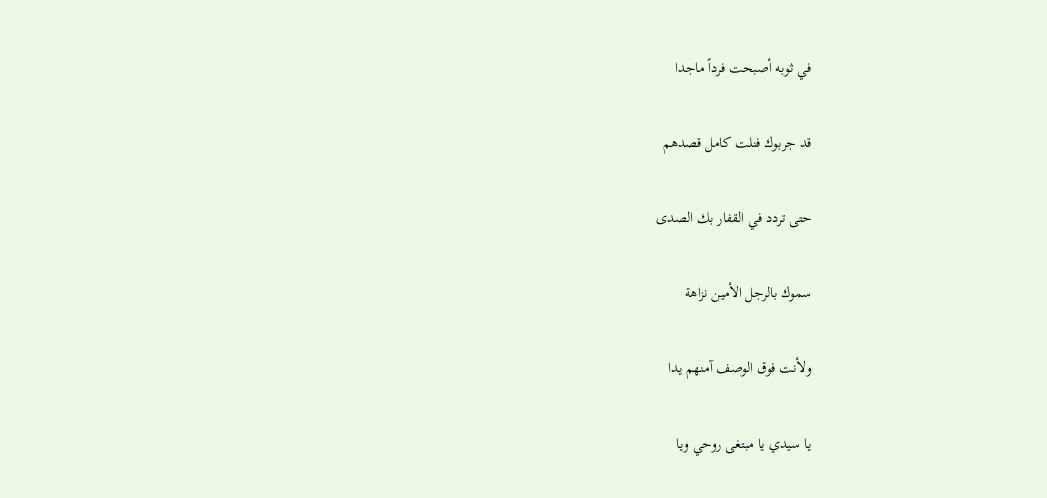في ثوبه أصبحت فرداً ماجدا

قد جربوك فنلت كامل قصدهم

حتى تردد في القفار بك الصدى

سموك بالرجل الأمين نزاهة

ولأنت فوق الوصف آمنهم يدا

يا سيدي يا مبتغى روحي ويا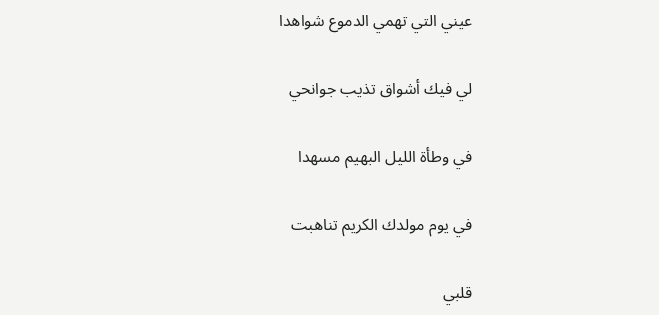عيني التي تهمي الدموع شواهدا

لي فيك أشواق تذيب جوانحي

في وطأة الليل البهيم مسهدا

في يوم مولدك الكريم تناهبت

قلبي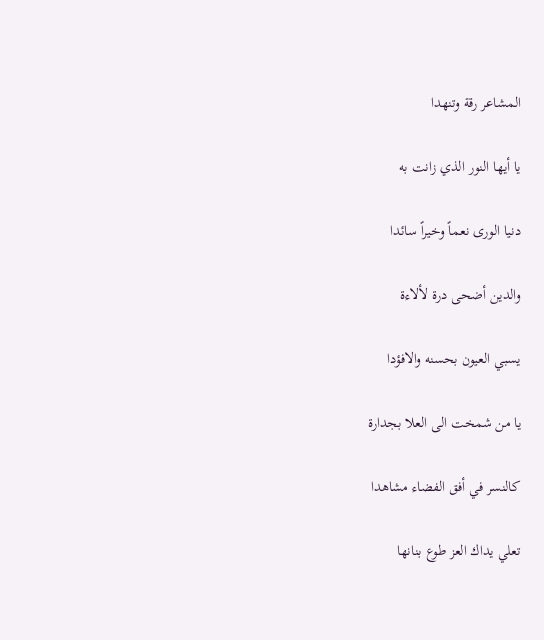المشاعر رقة وتنهدا

يا أيها النور الذي زانت به

دنيا الورى نعماً وخيراً سائدا

والدين أضحى درة لألاءة

يسبي العيون بحسنه والافؤدا

يا من شمخت الى العلا بجدارة

كالنسر في أفق الفضاء مشاهدا

تعلي يداك العز طوع بنانها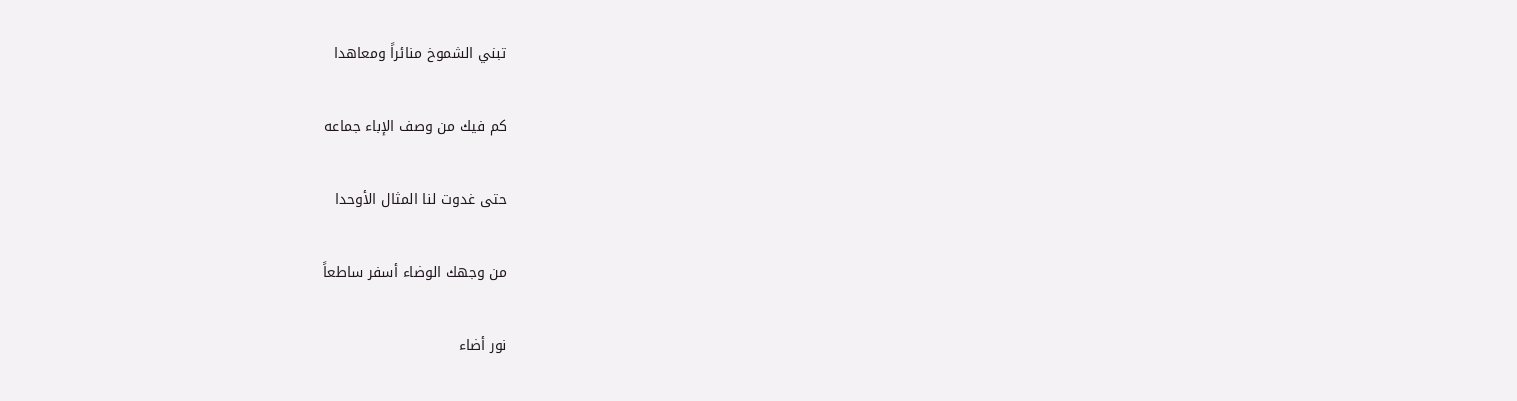تبني الشموخ منائراً ومعاهدا

كم فيك من وصف الإباء جماعه

حتى غدوت لنا المثال الأوحدا

من وجهك الوضاء أسفر ساطعاً

نور أضاء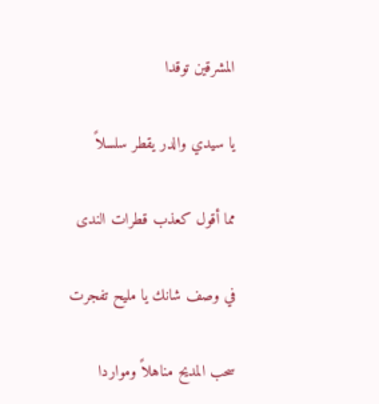المشرقين توقدا

يا سيدي والدر يقطر سلسلاً

مما أقول كعذب قطرات الندى

في وصف شانك يا مليح تفجرت

سحب المديح مناهلاً ومواردا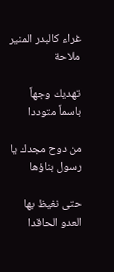غراء كالبدر المنير ملاحة

تهديك وجهاً باسماً متوددا

من دوح مجدك يا رسول بناؤها

حتى نغيظ بها العدو الحاقدا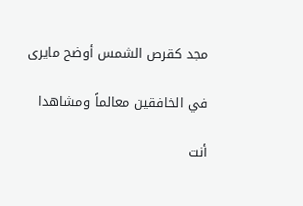مجد كقرص الشمس أوضح مايرى

في الخافقين معالماً ومشاهدا

أنت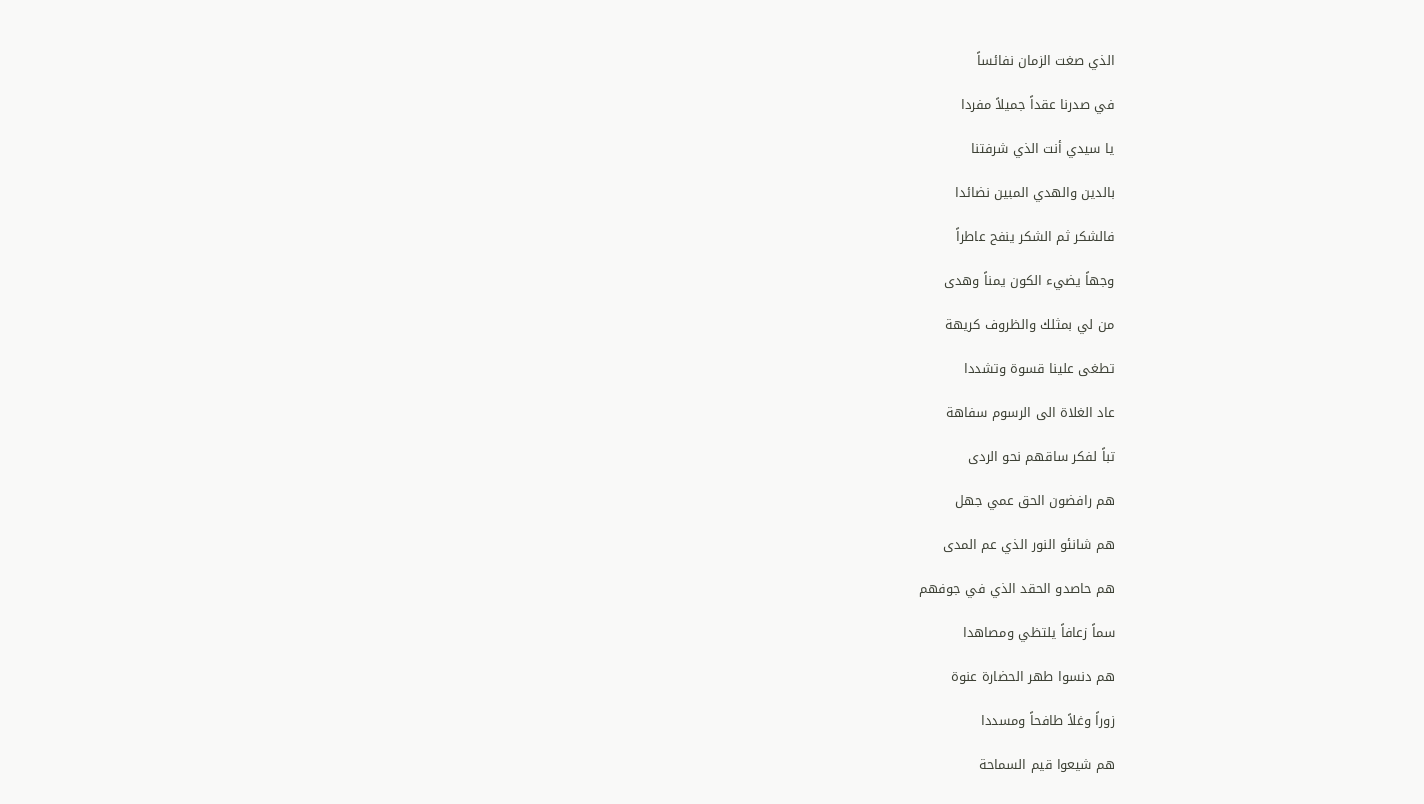الذي صغت الزمان نفائساً

في صدرنا عقداً جميلاً مفردا

يا سيدي أنت الذي شرفتنا

بالدين والهدي المبين نضائدا

فالشكر ثم الشكر ينفح عاطراً

وجهاً يضيء الكون يمناً وهدى

من لي بمثلك والظروف كريهة

تطغى علينا قسوة وتشددا

عاد الغلاة الى الرسوم سفاهة

تباً لفكر ساقهم نحو الردى

هم رافضون الحق عمي جهل

هم شانئو النور الذي عم المدى

هم حاصدو الحقد الذي في جوفهم

سماً زعافاً يلتظي ومصاهدا

هم دنسوا طهر الحضارة عنوة

زوراً وغلاً طافحاً ومسددا

هم شيعوا قيم السماحة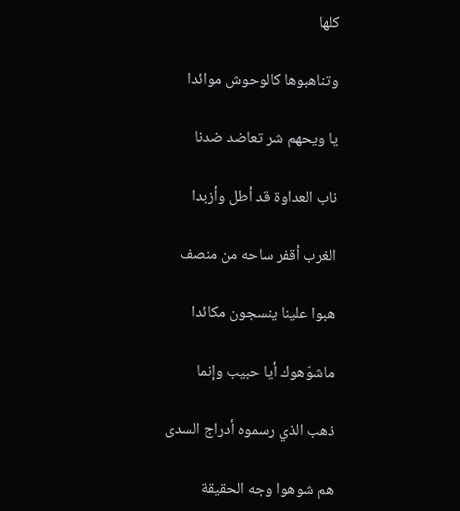كلها

وتناهبوها كالوحوش موائدا

يا ويحهم شر تعاضد ضدنا

ناب العداوة قد أطل وأزبدا

الغرب أقفر ساحه من منصف

هبوا علينا ينسجون مكائدا

ماشوّهوك أيا حبيب وإنما

ذهب الذي رسموه أدراج السدى

هم شوهوا وجه الحقيقة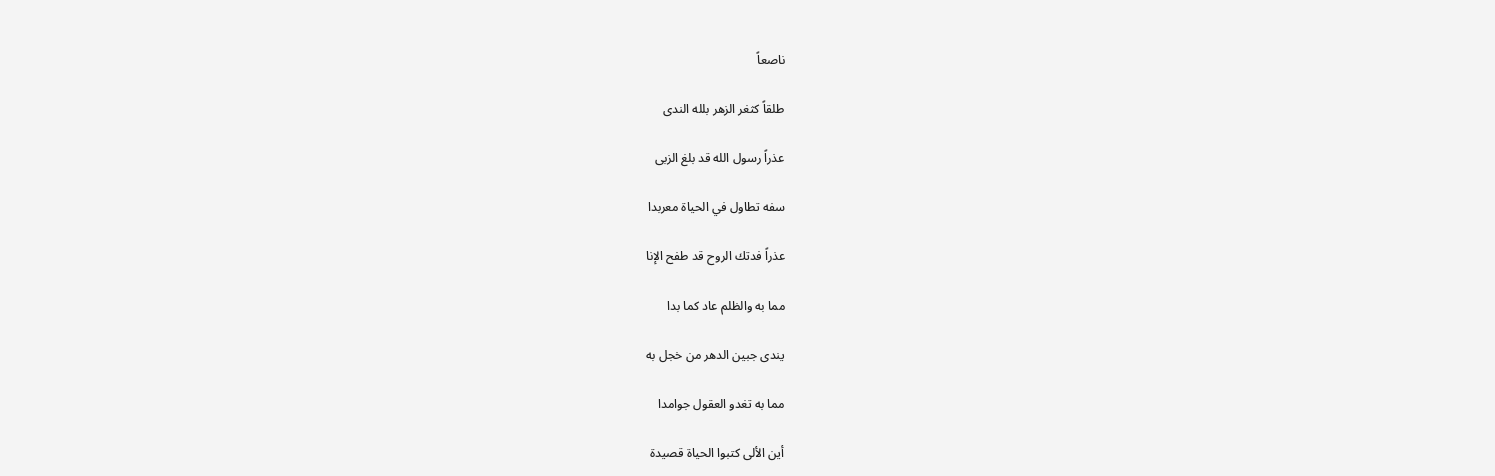ناصعاً

طلقاً كثغر الزهر بلله الندى

عذراً رسول الله قد بلغ الزبى

سفه تطاول في الحياة معربدا

عذراً فدتك الروح قد طفح الإنا

مما به والظلم عاد كما بدا

يندى جبين الدهر من خجل به

مما به تغدو العقول جوامدا

أين الألى كتبوا الحياة قصيدة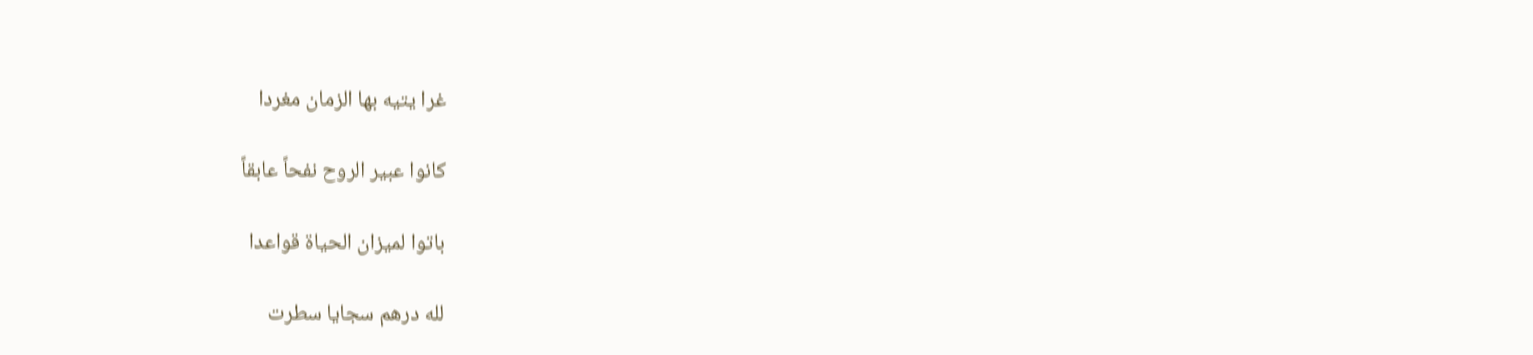غرا يتيه بها الزمان مغردا

كانوا عبير الروح نفحاً عابقاً

باتوا لميزان الحياة قواعدا

لله درهم سجايا سطرت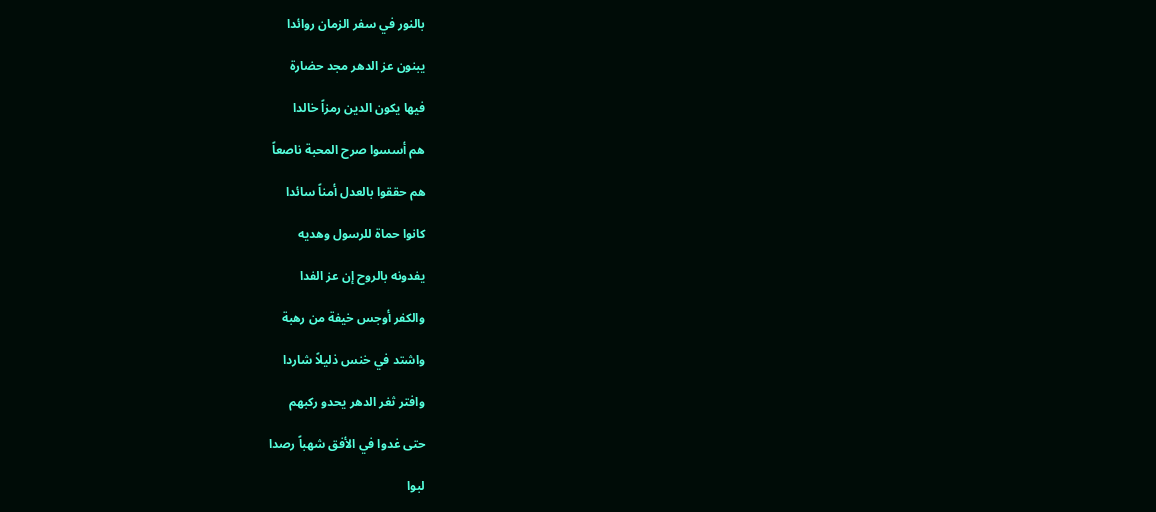بالنور في سفر الزمان روائدا

يبنون عز الدهر مجد حضارة

فيها يكون الدين رمزاً خالدا

هم أسسوا صرح المحبة ناصعاً

هم حققوا بالعدل أمناً سائدا

كانوا حماة للرسول وهديه

يفدونه بالروح إن عز الفدا

والكفر أوجس خيفة من رهبة

واشتد في خنس ذليلاً شاردا

وافتر ثغر الدهر يحدو ركبهم

حتى غدوا في الأفق شهباً رصدا

لبوا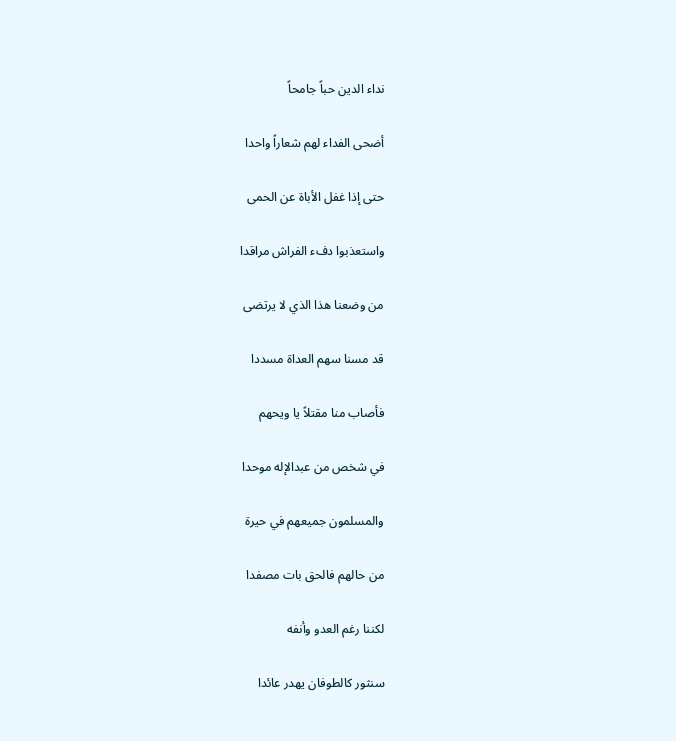نداء الدين حباً جامحاً

أضحى الفداء لهم شعاراً واحدا

حتى إذا غفل الأباة عن الحمى

واستعذبوا دفء الفراش مراقدا

من وضعنا هذا الذي لا يرتضى

قد مسنا سهم العداة مسددا

فأصاب منا مقتلاً يا ويحهم

في شخص من عبدالإله موحدا

والمسلمون جميعهم في حيرة

من حالهم فالحق بات مصفدا

لكننا رغم العدو وأنفه

سنثور كالطوفان يهدر عائدا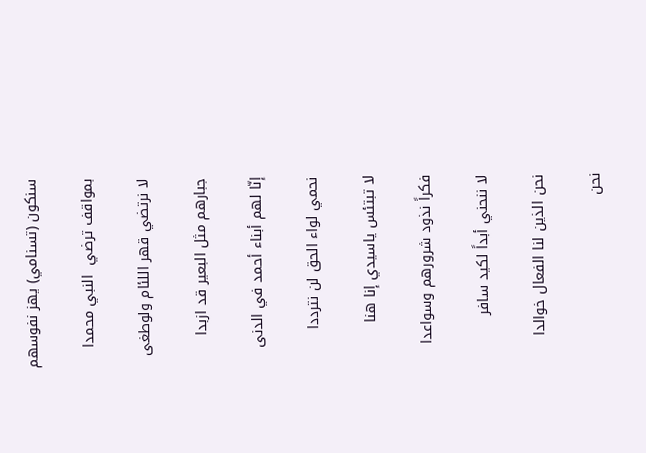سنكون (تسنامي) يهز نفوسهم

بمواقف ترضي  النبي محمدا

لا نرتضي قهر اللئام ولوطغى

جبارهم مثل البعير قد ازبدا

إنّا لهم أبناء أحمد في الدنى

نحمي لواء الحق لن نترددا

لا تبتئس ياسيدي إنا هنا

فكراً نذود شرورهم وسواعدا

لا ننحني أبداً لكيد سافر

نحن الذين لنا الفعال خوالدا

نحن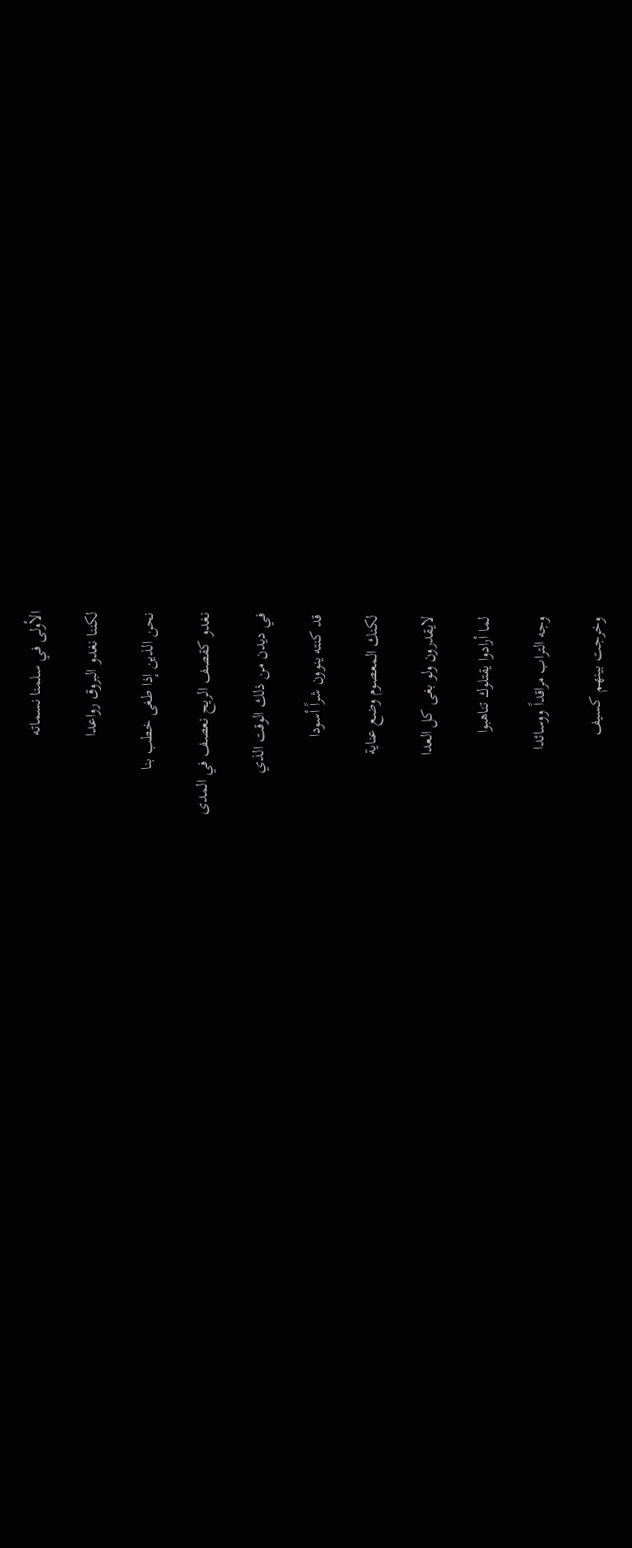الأولى في سلمنا نسماته

لكننا نغدو البروق رواعدا

نحن الذين إذا طغى خطب بنا

نغدو كقصف الريح نعصف في المدى

في ديدن من ذلك الوقت الذي

قد كنته ينوون شراً أسودا

لكنك المعصوم وضع عناية

لايقدرون ولو بغى كل العدا

لما أرادوا يقتلوك تناهبوا

وجه التراب مراقداً ووسائدا

وخرجت بينهم كسيف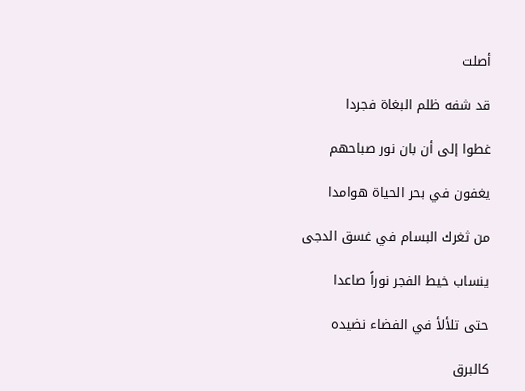أصلت

قد شفه ظلم البغاة فجردا

غطوا إلى أن بان نور صباحهم

يغفون في بحر الحياة هوامدا

من ثغرك البسام في غسق الدجى

ينساب خيط الفجر نوراً صاعدا

حتى تلألأ في الفضاء نضيده

كالبرق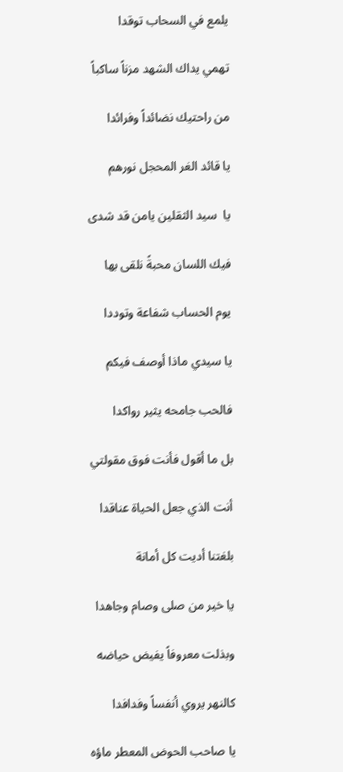يلمع في السحاب توقدا

تهمي يداك الشهد مزناً ساكباً

من راحتيك نضائداً وفرائدا

يا قائد الغر المحجل نورهم

يا  سيد الثقلين يامن قد شدى

فيك اللسان محبةً نلقى بها

يوم الحساب شفاعة وتوددا

يا سيدي ماذا أوصف فيكم

فالحب جامحه يثير رواكدا

بل ما أقول فأنت فوق مقولتي

أنت الذي جعل الحياة عناقدا

بلغتنا أديت كل أمانة

يا خير من صلى وصام وجاهدا

وبذلت معروفاً يفيض حياضه

كالنهر يروي أنفساً وفدافدا

يا صاحب الحوض المعطر ماؤه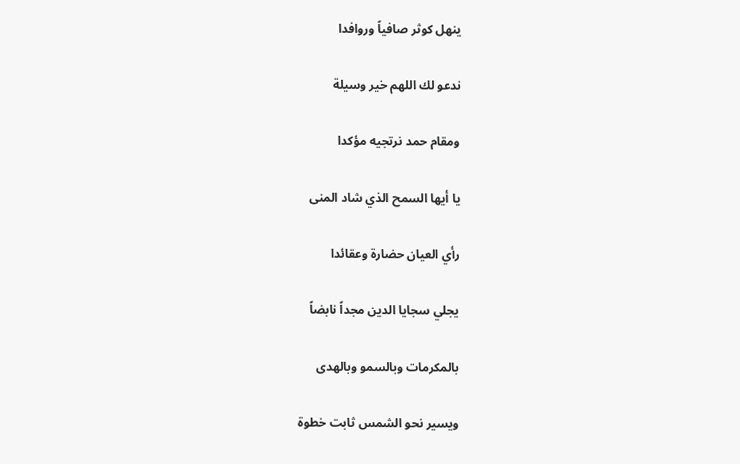ينهل كوثر صافياً وروافدا

ندعو لك اللهم خير وسيلة

ومقام حمد نرتجيه مؤكدا

يا أيها السمح الذي شاد المنى

رأي العيان حضارة وعقائدا

يجلي سجايا الدين مجداً نابضاً

بالمكرمات وبالسمو وبالهدى

ويسير نحو الشمس ثابت خطوة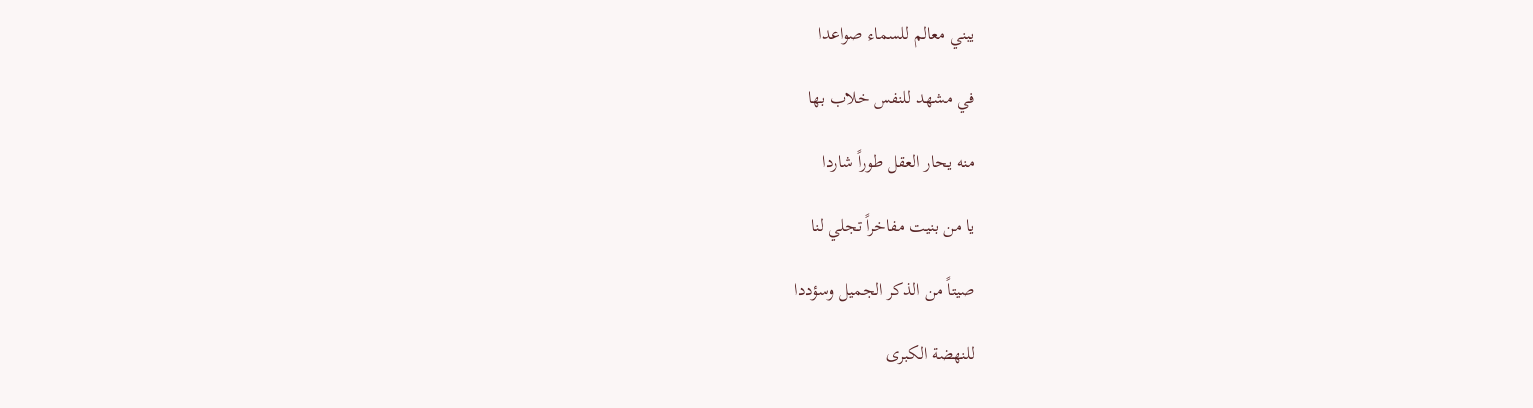يبني معالم للسماء صواعدا

في مشهد للنفس خلاب بها

منه يحار العقل طوراً شاردا

يا من بنيت مفاخراً تجلي لنا

صيتاً من الذكر الجميل وسؤددا

للنهضة الكبرى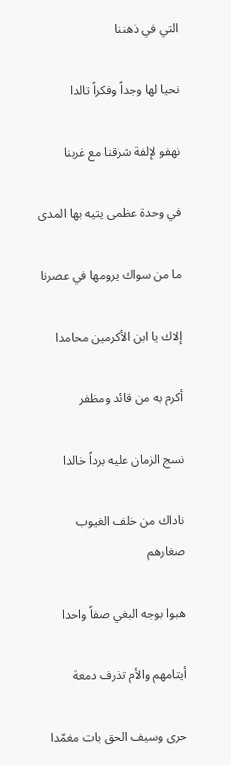التي في ذهننا

نحيا لها وجداً وفكراً تالدا

نهفو لإلفة شرقنا مع غربنا

في وحدة عظمى يتيه بها المدى

ما من سواك يرومها في عصرنا

إلاك يا ابن الأكرمين محامدا

أكرم به من قائد ومظفر

نسج الزمان عليه برداً خالدا

ناداك من خلف الغيوب صغارهم

هبوا بوجه البغي صفاً واحدا

أيتامهم والأم تذرف دمعة

حرى وسيف الحق بات مغمّدا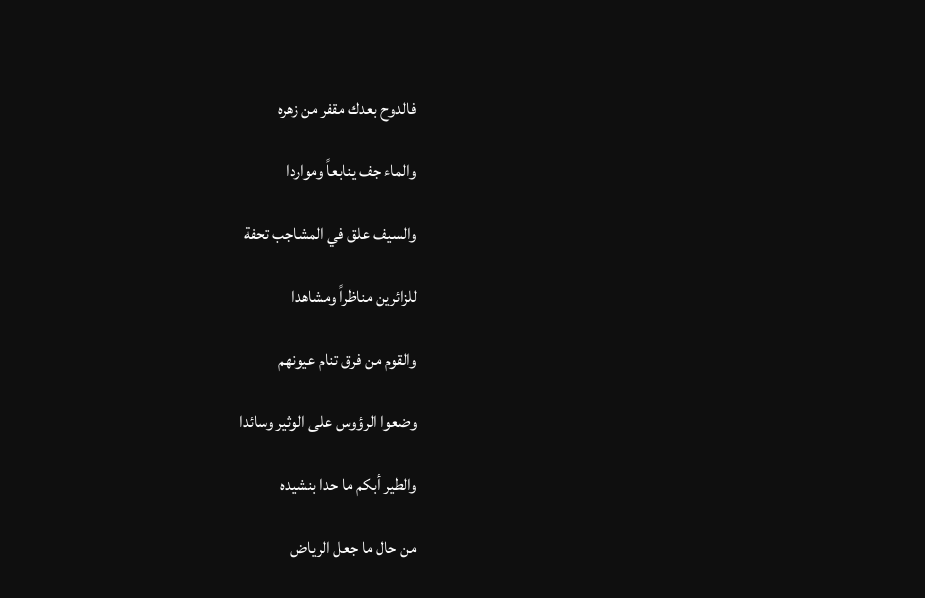فالدوح بعدك مقفر من زهره

والماء جف ينابعاً ومواردا

والسيف علق في المشاجب تحفة

للزائرين مناظراً ومشاهدا

والقوم من فرق تنام عيونهم

وضعوا الرؤوس على الوثير وسائدا

والطير أبكم ما حدا بنشيده

من حال ما جعل الرياض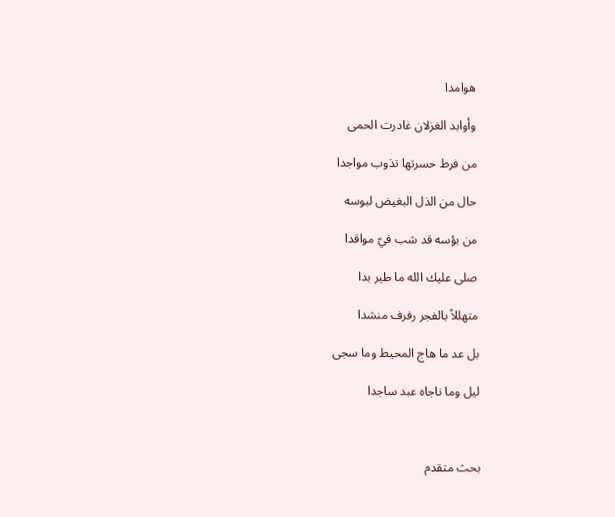هوامدا

وأوابد الغزلان غادرت الحمى

من فرط حسرتها تذوب مواجدا

حال من الذل البغيض لبوسه

من بؤسه قد شب فيّ مواقدا

صلى عليك الله ما طير بدا

متهللاً بالفجر رفرف منشدا

بل عد ما هاج المحيط وما سجى

ليل وما ناجاه عبد ساجدا



بحث متقدم